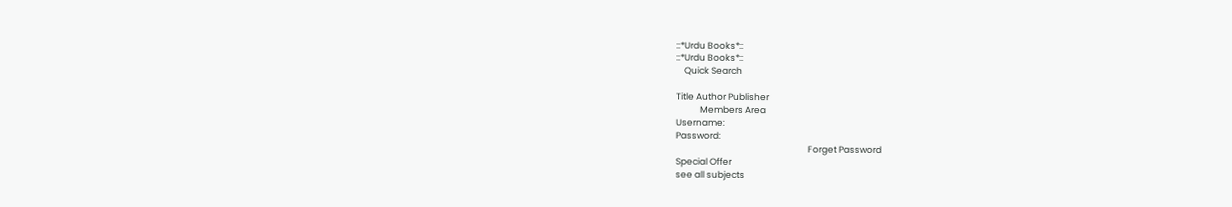::*Urdu Books*::
::*Urdu Books*::
    Quick Search

Title Author Publisher
            Members Area
Username:
Password:
                                                                  Forget Password
Special Offer
see all subjects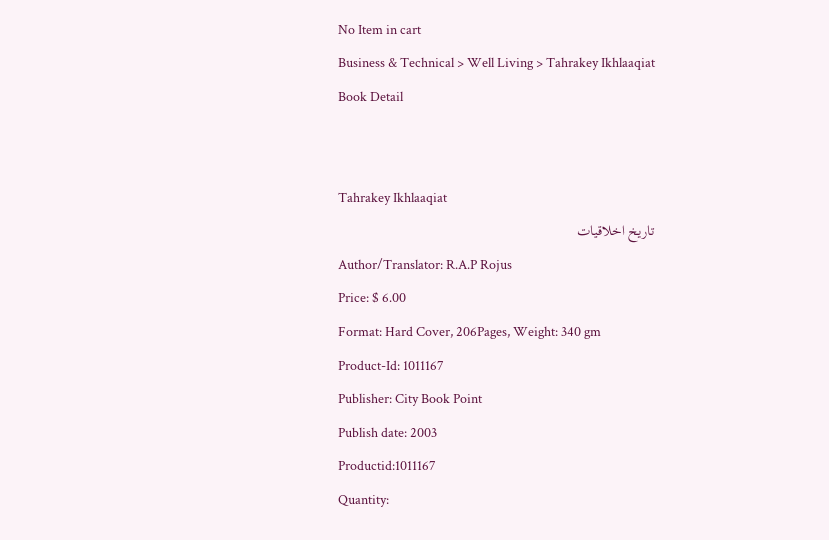No Item in cart
Business & Technical > Well Living > Tahrakey Ikhlaaqiat
Book Detail


Tahrakey Ikhlaaqiat
تاریخ اخلاقیات
Author/Translator: R.A.P Rojus
Price: $ 6.00
Format: Hard Cover, 206Pages, Weight: 340 gm
Product-Id: 1011167
Publisher: City Book Point
Publish date: 2003
Productid:1011167
Quantity: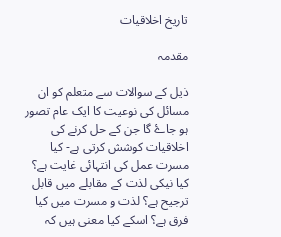تاریخ اخلاقیات

مقدمہ

ذیل کے سوالات سے متعلم کو ان مسائل کی نوعیت کا ایک عام تصور ہو جاۓ گا جن کے حل کرنے کی اخلاقیات کوشش کرتی ہے- کیا مسرت عمل کی انتہائی غایت ہے؟ کیا نیکی لذت کے مقابلے میں قابل ترجیح ہے؟ لذت و مسرت میں کیا فرق ہے؟ اسکے کیا معنی ہیں کہ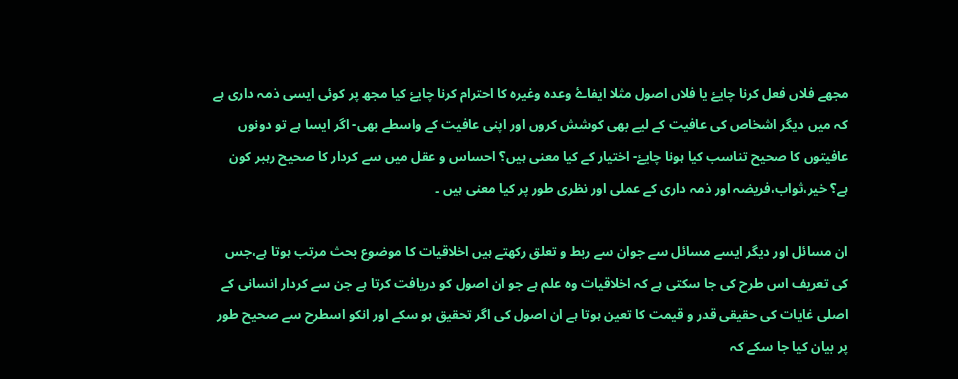مجھے فلاں فعل کرنا چایۓ یا فلاں اصول مثلا ایفاۓ وعدہ وغیرہ کا احترام کرنا چایۓ کیا مجھ پر کوئی ایسی ذمہ داری ہے کہ میں دیگر اشخاص کی عافیت کے لیے بھی کوشش کروں اور اپنی عافیت کے واسطے بھی- اگر ایسا ہے تو دونوں عافیتوں کا صحیح تناسب کیا ہونا چایۓ- اختیار کے کیا معنی ہیں؟ احساس و عقل میں سے کردار کا صحیح رہبر کون ہے؟ خیر،ثواب،فریضہ اور ذمہ داری کے عملی اور نظری طور پر کیا معنی ہیں ۔

ان مسائل اور دیگر ایسے مسائل سے جوان سے ربط و تعلق رکھتے ہیں اخلاقیات کا موضوع بحث مرتب ہوتا ہے،جس کی تعریف اس طرح کی جا سکتی ہے کہ اخلاقیات وہ علم ہے جو ان اصول کو دریافت کرتا ہے جن سے کردار انسانی کے اصلی غایات کی حقیقی قدر و قیمت کا تعین ہوتا ہے ان اصول کی اگر تحقیق ہو سکے اور انکو اسطرح سے صحیح طور پر بیان کیا جا سکے کہ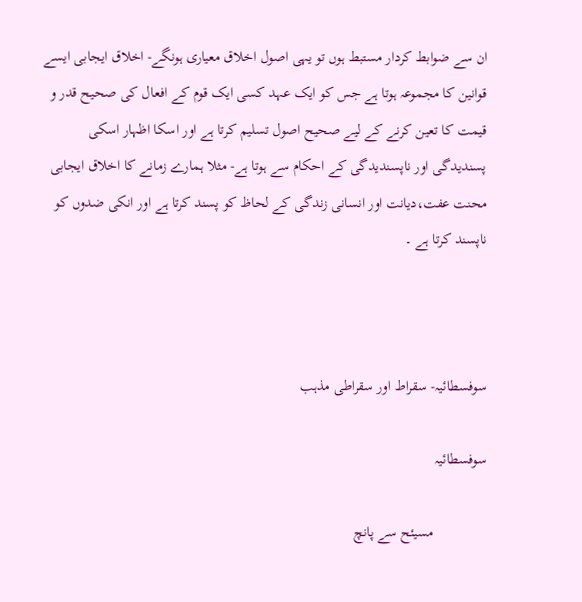ان سے ضوابط کردار مستبط ہوں تو یہی اصول اخلاق معیاری ہونگے- اخلاق ایجابی ایسے قوانین کا مجموعہ ہوتا ہے جس کو ایک عہد کسی ایک قوم کے افعال کی صحیح قدر و قیمت کا تعین کرنے کے لیے صحیح اصول تسلیم کرتا ہے اور اسکا اظہار اسکی پسندیدگی اور ناپسندیدگی کے احکام سے ہوتا ہے- مثلا ہمارے زمانے کا اخلاق ایجابی محنت عفت،دیانت اور انسانی زندگی کے لحاظ کو پسند کرتا ہے اور انکی ضدوں کو ناپسند کرتا ہے ۔



سوفسطائیہ- سقراط اور سقراطی مذہب

سوفسطائیہ

              مسیئح سے پانچ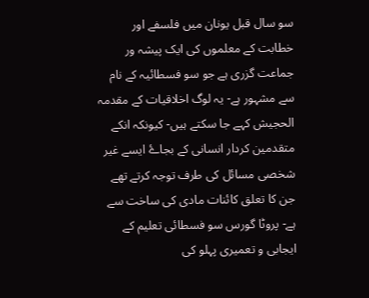سو سال قبل یونان میں فلسفے اور خطابت کے معلموں کی ایک پیشہ ور جماعت گزری ہے جو سو فسطائیہ کے نام سے مشہور ہے- یہ لوگ اخلاقیات کے مقدمہ الحجیش کہے جا سکتے ہیں- کیونکہ انکے متقدمین کردار انسانی کے بجاۓ ایسے غیر شخصی مسائل کی طرف توجہ کرتے تھے جن کا تعلق کائنات مادی کی ساخت سے ہے- پروٹا گورس سو فسطائی تعلیم کے ایجابی و تعمیری پہلو کی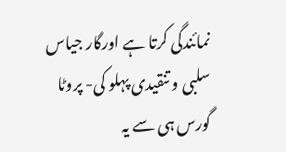نمائندگی کرتا ہے اورگار جیاس سلبی و تنقیدی پہلو کی- پروٹا گورس ہی سے یہ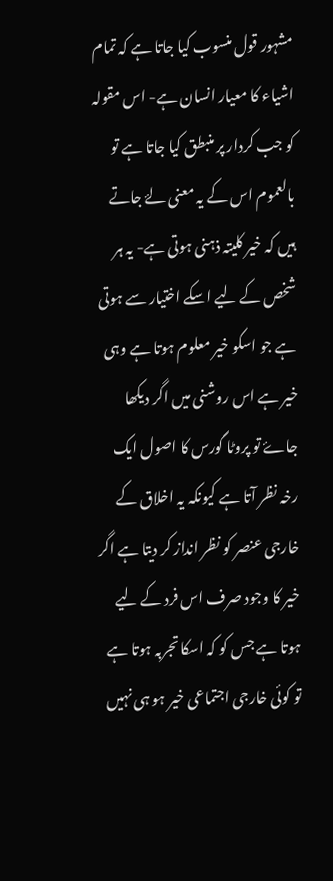مشہور قول منسوب کیا جاتا ہے کہ تمام اشیاء کا معیار انسان ہے- اس مقولہ کو جب کردار پر منبطق کیا جاتا ہے تو بالعموم اس کے یہ معنی لۓ جاتے ہیں کہ خیر کلیتہ ذہنی ہوتی ہے- یہ ہر شخص کے لیے اسکے اختیار سے ہوتی ہے جو اسکو خیر معلوم ہوتا ہے وہی خیر ہے اس روشنی میں اگر دیکھا جاۓ تو پروٹا گورس کا اصول ایک رخہ نظر آتا ہے کیونکہ یہ اخلاق کے خارجی عنصر کو نظر انداز کر دیتا ہے اگر خیر کا وجود صرف اس فرد کے لیے ہوتا ہے جس کو کہ اسکا تجربہ ہوتا ہے تو کوئی خارجی اجتماعی خیر ہو ہی نہیں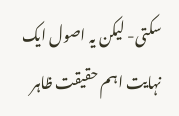سکتی- لیکن یہ اصول ایک نہایت اہم حقیقت ظاہر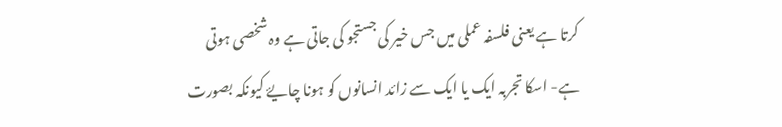کرتا ہے یعنی فلسفہ عملی میں جس خیر کی جستجو کی جاتی ہے وہ شخصی ہوتی ہے- اسکا تجربہ ایک یا ایک سے زائد انسانوں کو ہونا چایۓ کیونکہ بصورت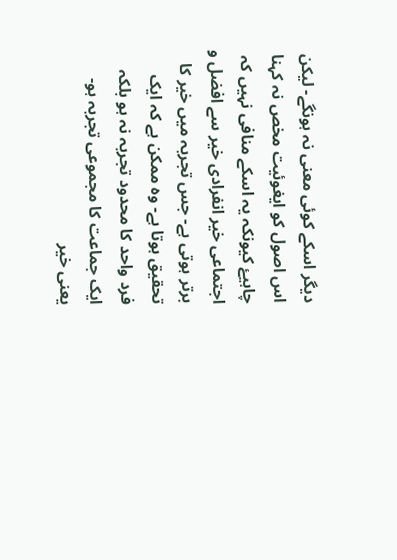دیگر اسکے کوئی معنی نہ ہونگے- لیکن اس اصول کو ایغوئیت مخص نہ کہنا چاہیۓ کیونکہ یہ اسکے منافی نہیں کہ اجتماعی خیر انفرادی خیر سے افضل و برتر ہوتی ہے- جس تجربہ میں خیر کا تحقیق ہوتا ہے- وہ ممکن ہے کہ ایک فرد واحد کا محدود تجربہ نہ ہو بلکہ ایک جماعت کا مجموعی تجربہ ہو- یعنی خیر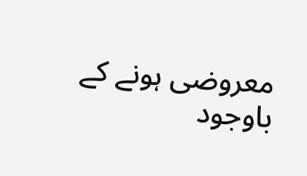معروضی ہونے کے باوجود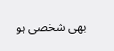بھی شخصی ہو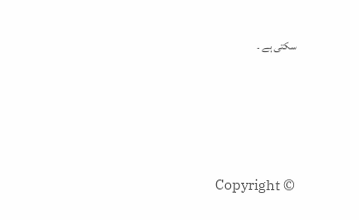سکتی ہے ۔




Copyright ©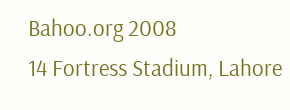Bahoo.org 2008
14 Fortress Stadium, Lahore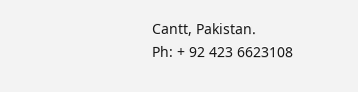Cantt, Pakistan.
Ph: + 92 423 6623108